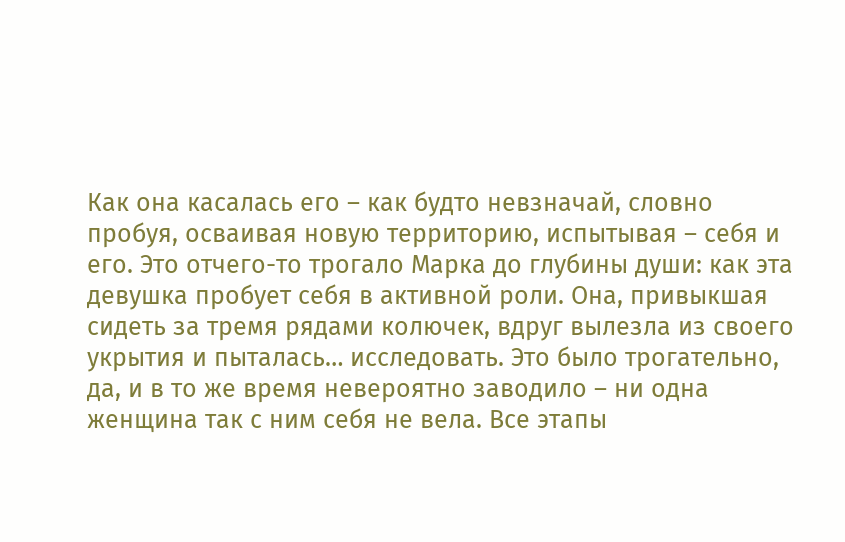Как она касалась его – как будто невзначай, словно пробуя, осваивая новую территорию, испытывая – себя и его. Это отчего-то трогало Марка до глубины души: как эта девушка пробует себя в активной роли. Она, привыкшая сидеть за тремя рядами колючек, вдруг вылезла из своего укрытия и пыталась… исследовать. Это было трогательно, да, и в то же время невероятно заводило – ни одна женщина так с ним себя не вела. Все этапы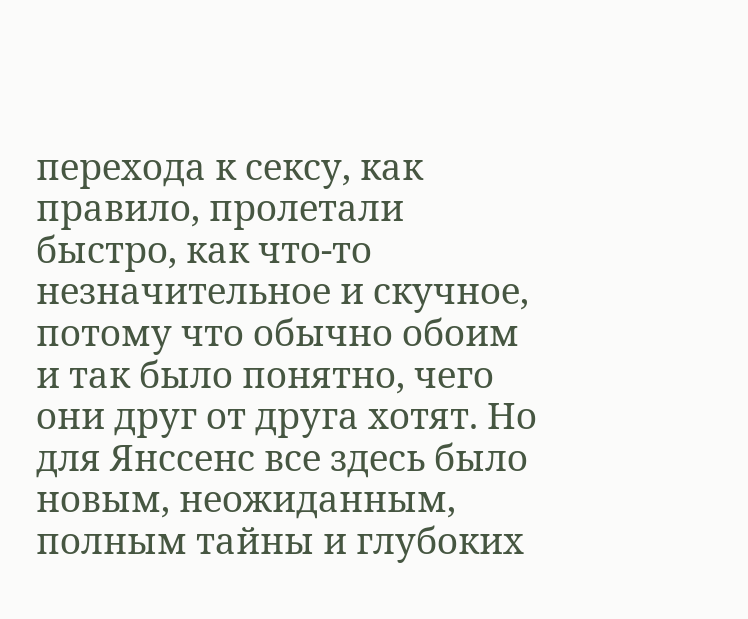перехода к сексу, как правило, пролетали быстро, как что-то незначительное и скучное, потому что обычно обоим и так было понятно, чего они друг от друга хотят. Но для Янссенс все здесь было новым, неожиданным, полным тайны и глубоких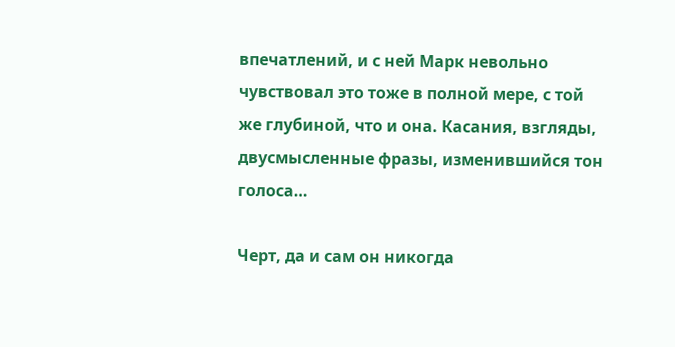впечатлений, и с ней Марк невольно чувствовал это тоже в полной мере, с той же глубиной, что и она. Касания, взгляды, двусмысленные фразы, изменившийся тон голоса…

Черт, да и сам он никогда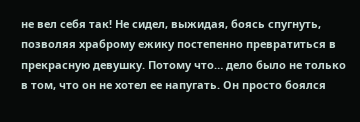не вел себя так! Не сидел, выжидая, боясь спугнуть, позволяя храброму ежику постепенно превратиться в прекрасную девушку. Потому что… дело было не только в том, что он не хотел ее напугать. Он просто боялся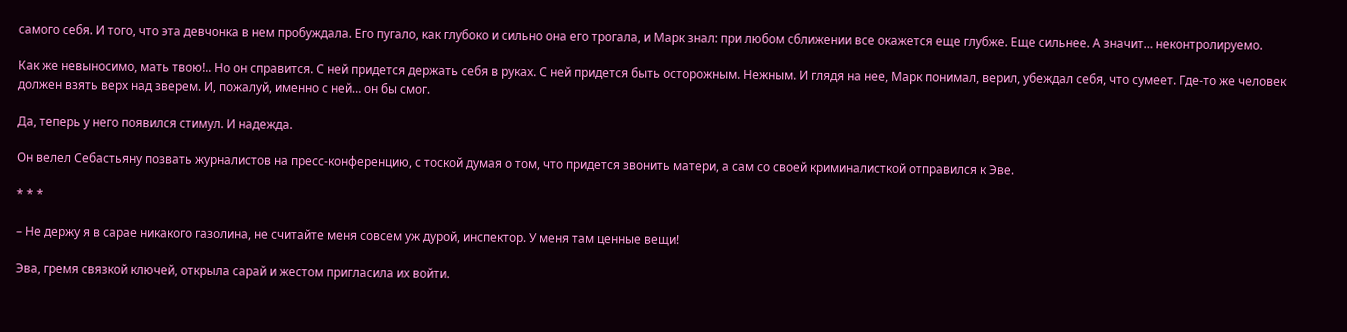самого себя. И того, что эта девчонка в нем пробуждала. Его пугало, как глубоко и сильно она его трогала, и Марк знал: при любом сближении все окажется еще глубже. Еще сильнее. А значит… неконтролируемо.

Как же невыносимо, мать твою!.. Но он справится. С ней придется держать себя в руках. С ней придется быть осторожным. Нежным. И глядя на нее, Марк понимал, верил, убеждал себя, что сумеет. Где-то же человек должен взять верх над зверем. И, пожалуй, именно с ней… он бы смог.

Да, теперь у него появился стимул. И надежда.

Он велел Себастьяну позвать журналистов на пресс-конференцию, с тоской думая о том, что придется звонить матери, а сам со своей криминалисткой отправился к Эве.

* * *

– Не держу я в сарае никакого газолина, не считайте меня совсем уж дурой, инспектор. У меня там ценные вещи!

Эва, гремя связкой ключей, открыла сарай и жестом пригласила их войти.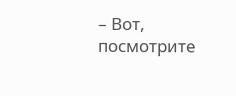– Вот, посмотрите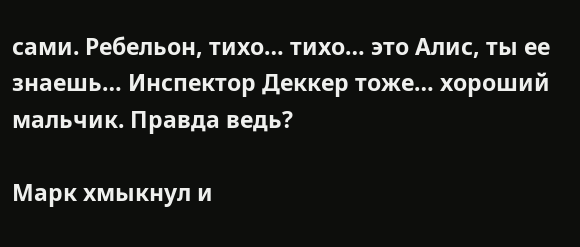сами. Ребельон, тихо… тихо… это Алис, ты ее знаешь… Инспектор Деккер тоже… хороший мальчик. Правда ведь?

Марк хмыкнул и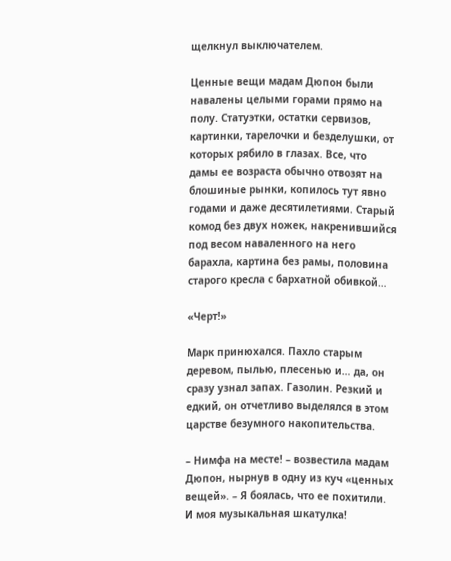щелкнул выключателем.

Ценные вещи мадам Дюпон были навалены целыми горами прямо на полу. Статуэтки, остатки сервизов, картинки, тарелочки и безделушки, от которых рябило в глазах. Все, что дамы ее возраста обычно отвозят на блошиные рынки, копилось тут явно годами и даже десятилетиями. Старый комод без двух ножек, накренившийся под весом наваленного на него барахла, картина без рамы, половина старого кресла с бархатной обивкой…

«Черт!»

Марк принюхался. Пахло старым деревом, пылью, плесенью и… да, он сразу узнал запах. Газолин. Резкий и едкий, он отчетливо выделялся в этом царстве безумного накопительства.

– Нимфа на месте! – возвестила мадам Дюпон, нырнув в одну из куч «ценных вещей». – Я боялась, что ее похитили. И моя музыкальная шкатулка!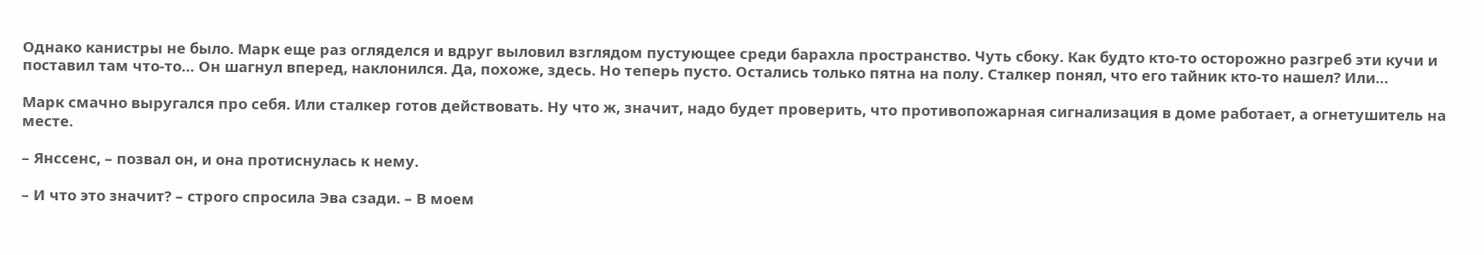Однако канистры не было. Марк еще раз огляделся и вдруг выловил взглядом пустующее среди барахла пространство. Чуть сбоку. Как будто кто-то осторожно разгреб эти кучи и поставил там что-то… Он шагнул вперед, наклонился. Да, похоже, здесь. Но теперь пусто. Остались только пятна на полу. Сталкер понял, что его тайник кто-то нашел? Или…

Марк смачно выругался про себя. Или сталкер готов действовать. Ну что ж, значит, надо будет проверить, что противопожарная сигнализация в доме работает, а огнетушитель на месте.

– Янссенс, – позвал он, и она протиснулась к нему.

– И что это значит? – строго спросила Эва сзади. – В моем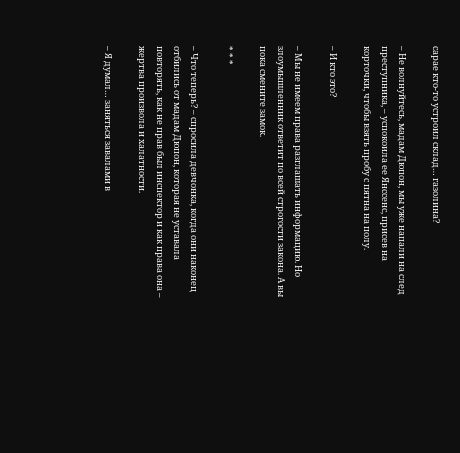сарае кто-то устроил склад… газолина?

– Не волнуйтесь, мадам Дюпон, мы уже напали на след преступника, – успокоила ее Янссенс, присев на корточки, чтобы взять пробу с пятна на полу.

– И кто это?

– Мы не имеем права разглашать информацию. Но злоумышленник ответит по всей строгости закона. А вы пока смените замок.

* * *

– Что теперь? – спросила девчонка, когда они наконец отбились от мадам Дюпон, которая не уставала повторять, как не прав был инспектор и как права она – жертва произвола и халатности.

– Я думал… заняться завалами в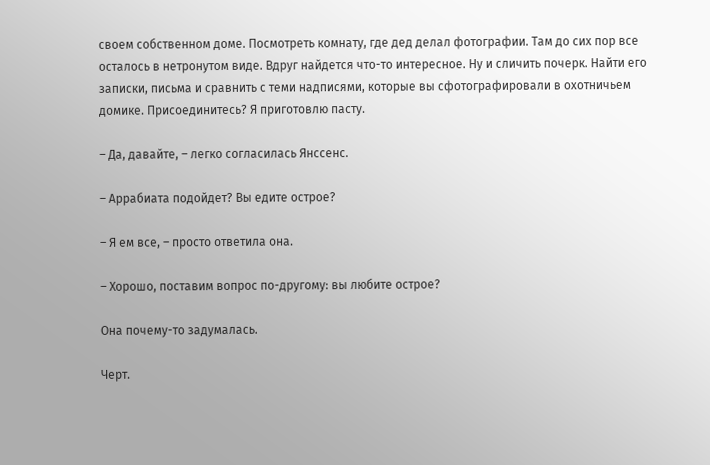своем собственном доме. Посмотреть комнату, где дед делал фотографии. Там до сих пор все осталось в нетронутом виде. Вдруг найдется что-то интересное. Ну и сличить почерк. Найти его записки, письма и сравнить с теми надписями, которые вы сфотографировали в охотничьем домике. Присоединитесь? Я приготовлю пасту.

– Да, давайте, – легко согласилась Янссенс.

– Аррабиата подойдет? Вы едите острое?

– Я ем все, – просто ответила она.

– Хорошо, поставим вопрос по-другому: вы любите острое?

Она почему-то задумалась.

Черт.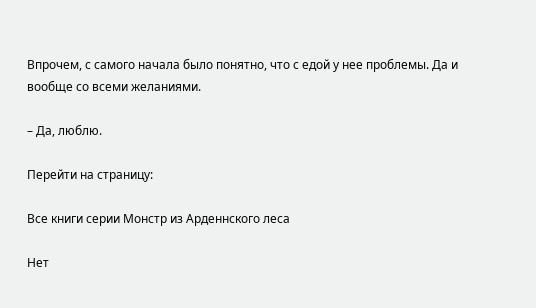Впрочем, с самого начала было понятно, что с едой у нее проблемы. Да и вообще со всеми желаниями.

– Да, люблю.

Перейти на страницу:

Все книги серии Монстр из Арденнского леса

Нет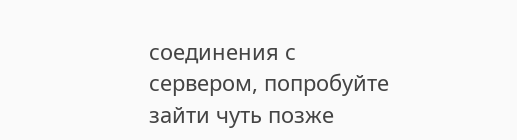соединения с сервером, попробуйте зайти чуть позже